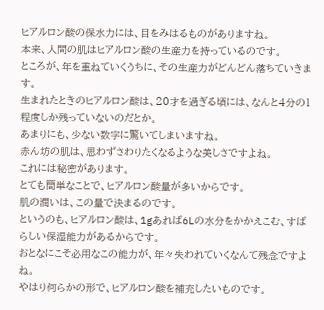ヒアルロン酸の保水力には、目をみはるものがありますね。
本来、人間の肌はヒアルロン酸の生産力を持っているのです。
ところが、年を重ねていくうちに、その生産力がどんどん落ちていきます。
生まれたときのヒアルロン酸は、20才を過ぎる頃には、なんと4分の1程度しか残っていないのだとか。
あまりにも、少ない数字に驚いてしまいますね。
赤ん坊の肌は、思わずさわりたくなるような美しさですよね。
これには秘密があります。
とても簡単なことで、ヒアルロン酸量が多いからです。
肌の潤いは、この量で決まるのです。
というのも、ヒアルロン酸は、1gあれば6Lの水分をかかえこむ、すばらしい保湿能力があるからです。
おとなにこそ必用なこの能力が、年々失われていくなんて残念ですよね。
やはり何らかの形で、ヒアルロン酸を補充したいものです。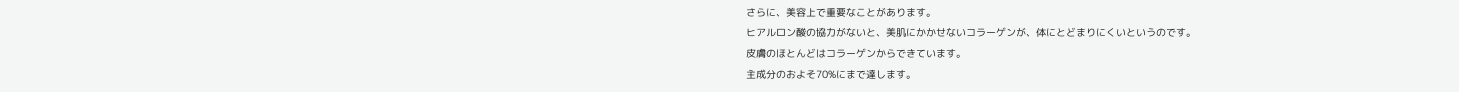さらに、美容上で重要なことがあります。
ヒアルロン酸の協力がないと、美肌にかかせないコラーゲンが、体にとどまりにくいというのです。
皮膚のほとんどはコラーゲンからできています。
主成分のおよそ70%にまで達します。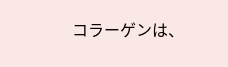コラーゲンは、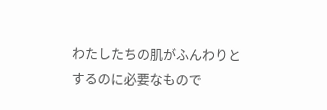わたしたちの肌がふんわりとするのに必要なもので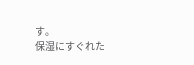す。
保湿にすぐれた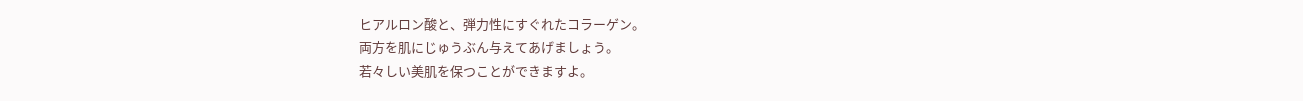ヒアルロン酸と、弾力性にすぐれたコラーゲン。
両方を肌にじゅうぶん与えてあげましょう。
若々しい美肌を保つことができますよ。